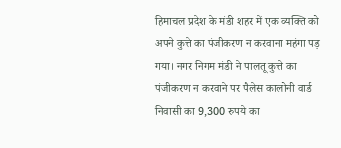हिमाचल प्रदेश के मंडी शहर में एक व्यक्ति को अपने कुत्ते का पंजीकरण न करवाना महंगा पड़ गया। नगर निगम मंडी ने पालतू कुत्ते का पंजीकरण न करवाने पर पैलेस कालोनी वार्ड निवासी का 9,300 रुपये का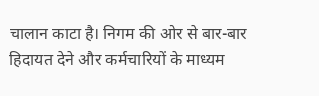चालान काटा है। निगम की ओर से बार-बार हिदायत देने और कर्मचारियों के माध्यम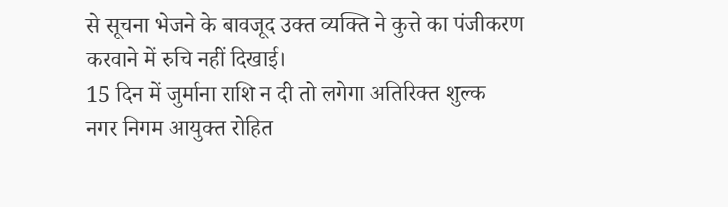से सूचना भेजने के बावजूद उक्त व्यक्ति ने कुत्ते का पंजीकरण करवाने में रुचि नहीं दिखाई।
15 दिन में जुर्माना राशि न दी तो लगेगा अतिरिक्त शुल्क
नगर निगम आयुक्त रोहित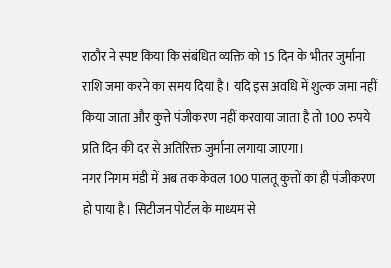राठौर ने स्पष्ट किया कि संबंधित व्यक्ति को 15 दिन के भीतर जुर्माना राशि जमा करने का समय दिया है। यदि इस अवधि में शुल्क जमा नहीं किया जाता और कुत्ते पंजीकरण नहीं करवाया जाता है तो 100 रुपये प्रति दिन की दर से अतिरिक्त जुर्माना लगाया जाएगा।
नगर निगम मंडी में अब तक केवल 100 पालतू कुत्तों का ही पंजीकरण हो पाया है। सिटीजन पोर्टल के माध्यम से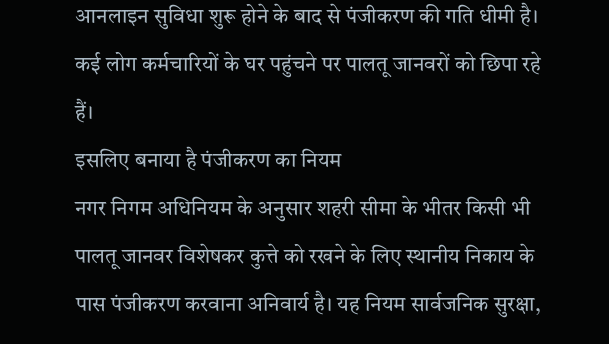आनलाइन सुविधा शुरू होने के बाद से पंजीकरण की गति धीमी है। कई लोग कर्मचारियों के घर पहुंचने पर पालतू जानवरों को छिपा रहे हैं।
इसलिए बनाया है पंजीकरण का नियम
नगर निगम अधिनियम के अनुसार शहरी सीमा के भीतर किसी भी पालतू जानवर विशेषकर कुत्ते को रखने के लिए स्थानीय निकाय के पास पंजीकरण करवाना अनिवार्य है। यह नियम सार्वजनिक सुरक्षा,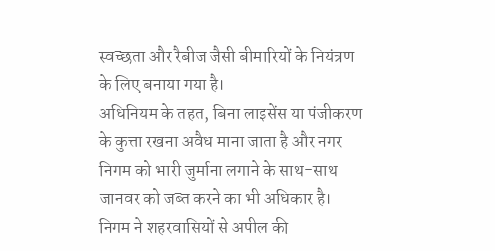स्वच्छता और रैबीज जैसी बीमारियों के नियंत्रण के लिए बनाया गया है।
अधिनियम के तहत, बिना लाइसेंस या पंजीकरण के कुत्ता रखना अवैध माना जाता है और नगर निगम को भारी जुर्माना लगाने के साथ-साथ जानवर को जब्त करने का भी अधिकार है। निगम ने शहरवासियों से अपील की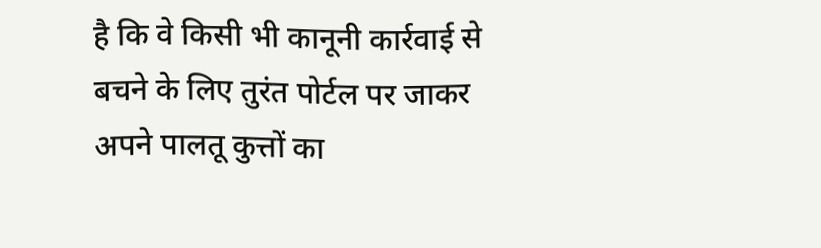है कि वे किसी भी कानूनी कार्रवाई से बचने के लिए तुरंत पोर्टल पर जाकर अपने पालतू कुत्तों का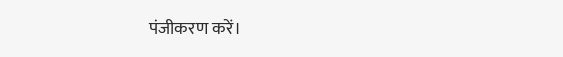पंजीकरण करें।